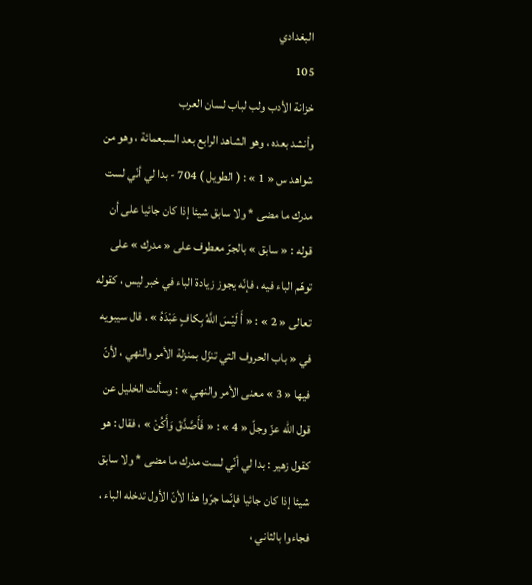البغدادي
105
خزانة الأدب ولب لباب لسان العرب
وأنشد بعده ، وهو الشاهد الرابع بعد السبعمائة ، وهو من شواهد س « 1 » : ( الطويل ) 704 - بدا لي أنّي لست مدرك ما مضى * ولا سابق شيئا إذا كان جائيا على أن قوله : « سابق » بالجرّ معطوف على « مدرك » على توهّم الباء فيه ، فإنّه يجوز زيادة الباء في خبر ليس ، كقوله تعالى « 2 » : « أَ لَيْسَ اللَّهُ بِكافٍ عَبْدَهُ » . قال سيبويه في « باب الحروف التي تنزّل بمنزلة الأمر والنهي ، لأنّ فيها « 3 » معنى الأمر والنهي » : وسألت الخليل عن قول اللّه عزّ وجلّ « 4 » : « فَأَصَّدَّقَ وَأَكُنْ » ، فقال : هو كقول زهير : بدا لي أنّي لست مدرك ما مضى * ولا سابق شيئا إذا كان جائيا فإنّما جرّوا هذا لأنّ الأول تدخله الباء ، فجاءوا بالثاني ،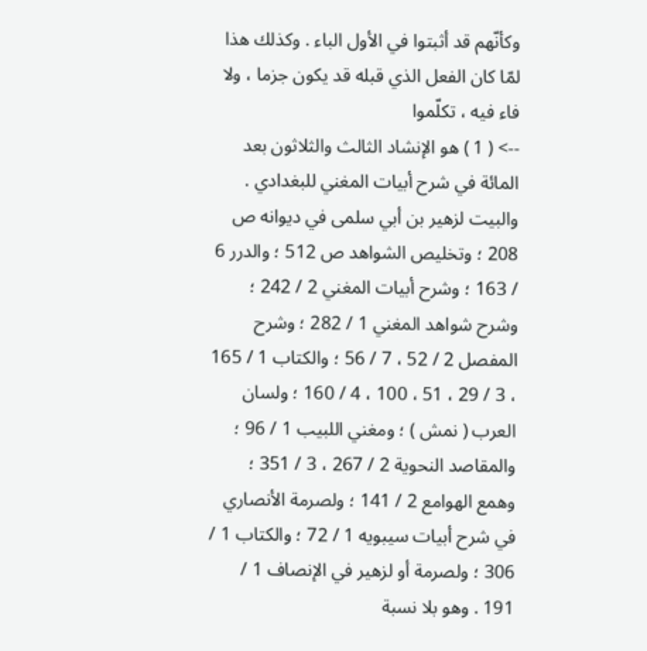وكأنّهم قد أثبتوا في الأول الباء . وكذلك هذا لمّا كان الفعل الذي قبله قد يكون جزما ، ولا فاء فيه ، تكلّموا
--> ( 1 ) هو الإنشاد الثالث والثلاثون بعد المائة في شرح أبيات المغني للبغدادي . والبيت لزهير بن أبي سلمى في ديوانه ص 208 ؛ وتخليص الشواهد ص 512 ؛ والدرر 6 / 163 ؛ وشرح أبيات المغني 2 / 242 ؛ وشرح شواهد المغني 1 / 282 ؛ وشرح المفصل 2 / 52 ، 7 / 56 ؛ والكتاب 1 / 165 ، 3 / 29 ، 51 ، 100 ، 4 / 160 ؛ ولسان العرب ( نمش ) ؛ ومغني اللبيب 1 / 96 ؛ والمقاصد النحوية 2 / 267 ، 3 / 351 ؛ وهمع الهوامع 2 / 141 ؛ ولصرمة الأنصاري في شرح أبيات سيبويه 1 / 72 ؛ والكتاب 1 / 306 ؛ ولصرمة أو لزهير في الإنصاف 1 / 191 . وهو بلا نسبة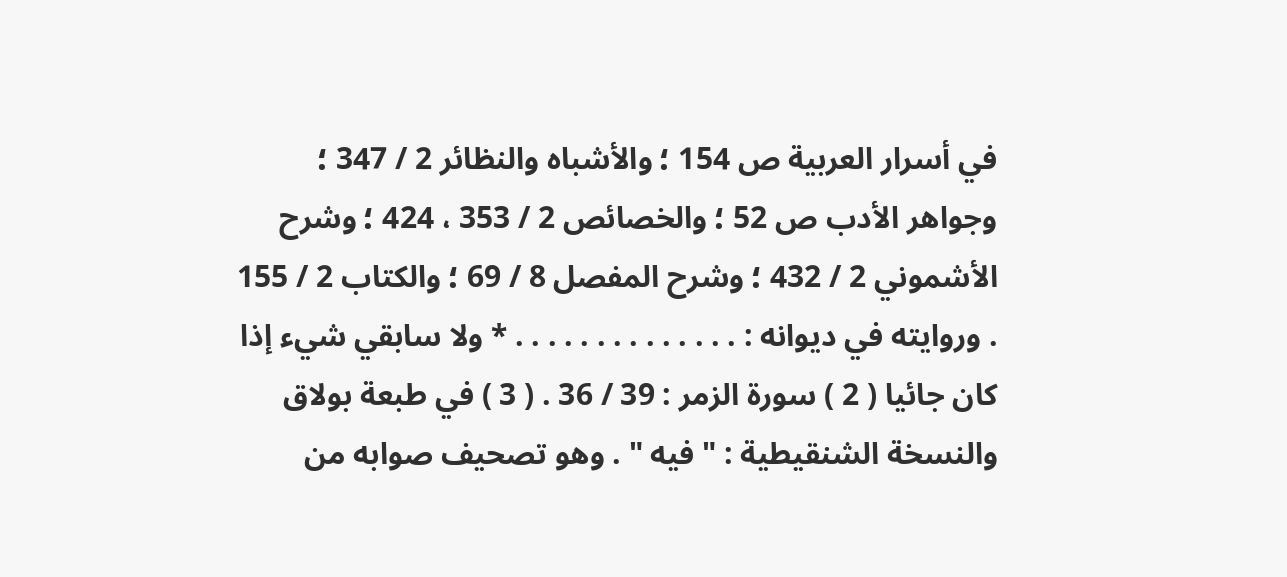في أسرار العربية ص 154 ؛ والأشباه والنظائر 2 / 347 ؛ وجواهر الأدب ص 52 ؛ والخصائص 2 / 353 ، 424 ؛ وشرح الأشموني 2 / 432 ؛ وشرح المفصل 8 / 69 ؛ والكتاب 2 / 155 . وروايته في ديوانه : . . . . . . . . . . . . . . * ولا سابقي شيء إذا كان جائيا ( 2 ) سورة الزمر : 39 / 36 . ( 3 ) في طبعة بولاق والنسخة الشنقيطية : " فيه " . وهو تصحيف صوابه من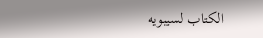الكتاب لسيبويه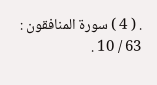. ( 4 ) سورة المنافقون : 63 / 10 .